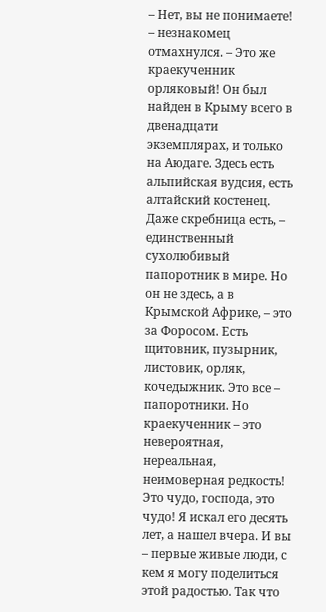– Нет, вы не понимаете! – незнакомец отмахнулся. – Это же краекученник орляковый! Он был найден в Крыму всего в двенадцати экземплярах, и только на Аюдаге. Здесь есть альпийская вудсия, есть алтайский костенец. Даже скребница есть, – единственный сухолюбивый папоротник в мире. Но он не здесь, а в Крымской Африке, – это за Форосом. Есть щитовник, пузырник, листовик, орляк, кочедыжник. Это все – папоротники. Но краекученник – это невероятная, нереальная, неимоверная редкость! Это чудо, господа, это чудо! Я искал его десять лет, а нашел вчера. И вы – первые живые люди, с кем я могу поделиться этой радостью. Так что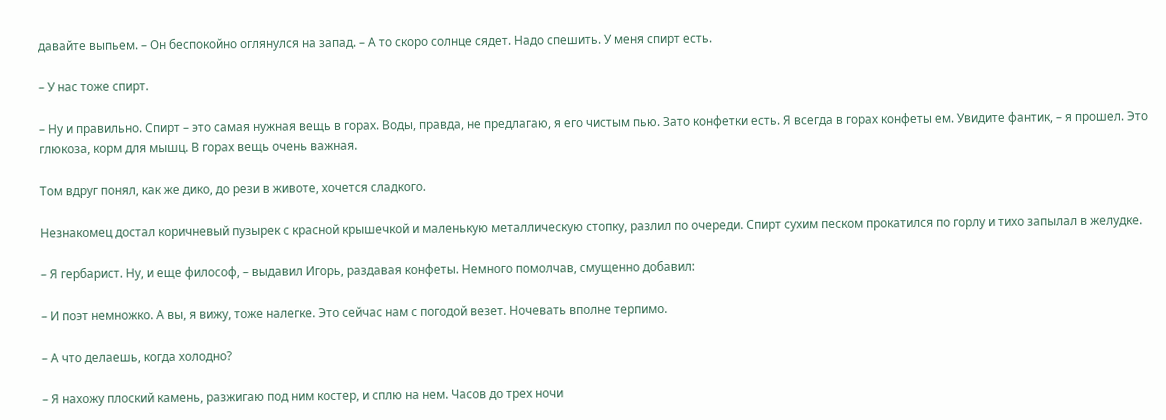давайте выпьем. – Он беспокойно оглянулся на запад. – А то скоро солнце сядет. Надо спешить. У меня спирт есть.

– У нас тоже спирт.

– Ну и правильно. Спирт – это самая нужная вещь в горах. Воды, правда, не предлагаю, я его чистым пью. Зато конфетки есть. Я всегда в горах конфеты ем. Увидите фантик, – я прошел. Это глюкоза, корм для мышц. В горах вещь очень важная.

Том вдруг понял, как же дико, до рези в животе, хочется сладкого.

Незнакомец достал коричневый пузырек с красной крышечкой и маленькую металлическую стопку, разлил по очереди. Спирт сухим песком прокатился по горлу и тихо запылал в желудке.

– Я гербарист. Ну, и еще философ, – выдавил Игорь, раздавая конфеты. Немного помолчав, смущенно добавил:

– И поэт немножко. А вы, я вижу, тоже налегке. Это сейчас нам с погодой везет. Ночевать вполне терпимо.

– А что делаешь, когда холодно?

– Я нахожу плоский камень, разжигаю под ним костер, и сплю на нем. Часов до трех ночи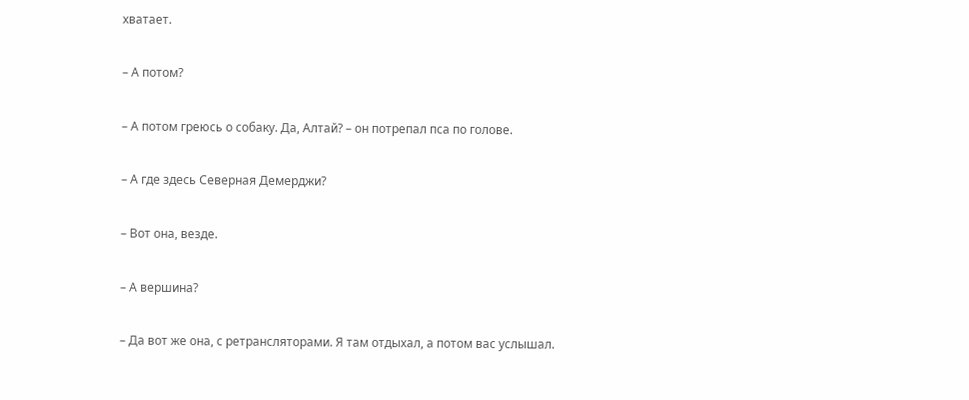хватает.

– А потом?

– А потом греюсь о собаку. Да, Алтай? – он потрепал пса по голове.

– А где здесь Северная Демерджи?

– Вот она, везде.

– А вершина?

– Да вот же она, с ретрансляторами. Я там отдыхал, а потом вас услышал.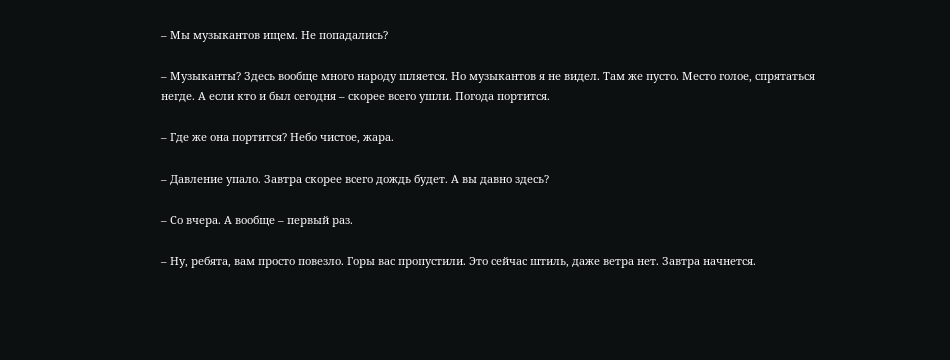– Мы музыкантов ищем. Не попадались?

– Музыканты? Здесь вообще много народу шляется. Но музыкантов я не видел. Там же пусто. Место голое, спрятаться негде. А если кто и был сегодня – скорее всего ушли. Погода портится.

– Где же она портится? Небо чистое, жара.

– Давление упало. Завтра скорее всего дождь будет. А вы давно здесь?

– Со вчера. А вообще – первый раз.

– Ну, ребята, вам просто повезло. Горы вас пропустили. Это сейчас штиль, даже ветра нет. Завтра начнется.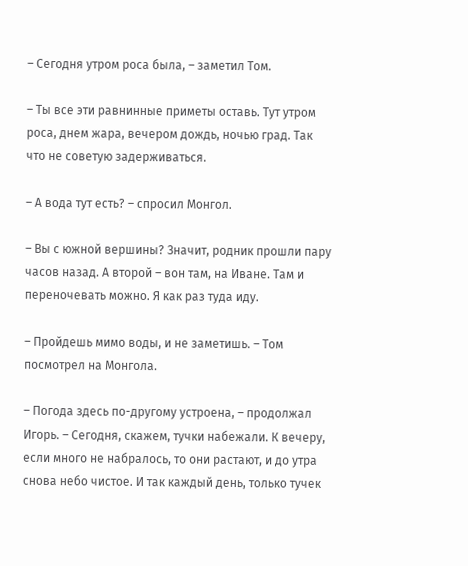– Сегодня утром роса была, – заметил Том.

– Ты все эти равнинные приметы оставь. Тут утром роса, днем жара, вечером дождь, ночью град. Так что не советую задерживаться.

– А вода тут есть? – спросил Монгол.

– Вы с южной вершины? Значит, родник прошли пару часов назад. А второй – вон там, на Иване. Там и переночевать можно. Я как раз туда иду.

– Пройдешь мимо воды, и не заметишь. – Том посмотрел на Монгола.

– Погода здесь по-другому устроена, – продолжал Игорь. – Сегодня, скажем, тучки набежали. К вечеру, если много не набралось, то они растают, и до утра снова небо чистое. И так каждый день, только тучек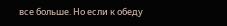все больше. Но если к обеду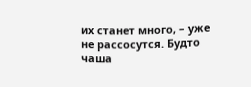их станет много, – уже не рассосутся. Будто чаша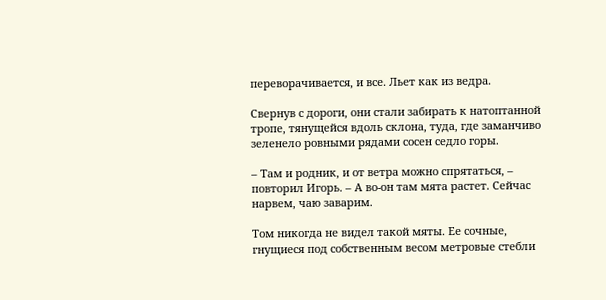переворачивается, и все. Льет как из ведра.

Свернув с дороги, они стали забирать к натоптанной тропе, тянущейся вдоль склона, туда, где заманчиво зеленело ровными рядами сосен седло горы.

– Там и родник, и от ветра можно спрятаться, – повторил Игорь. – А во-он там мята растет. Сейчас нарвем, чаю заварим.

Том никогда не видел такой мяты. Ее сочные, гнущиеся под собственным весом метровые стебли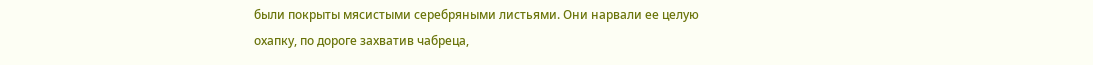были покрыты мясистыми серебряными листьями. Они нарвали ее целую охапку, по дороге захватив чабреца,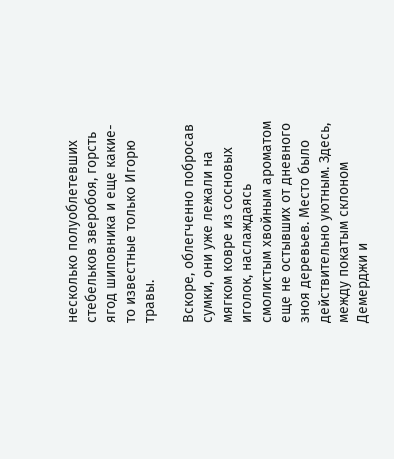несколько полуоблетевших стебельков зверобоя, горсть ягод шиповника и еще какие-то известные только Игорю травы.

Вскоре, облегченно побросав сумки, они уже лежали на мягком ковре из сосновых иголок, наслаждаясь смолистым хвойным ароматом еще не остывших от дневного зноя деревьев. Место было действительно уютным. Здесь, между покатым склоном Демерджи и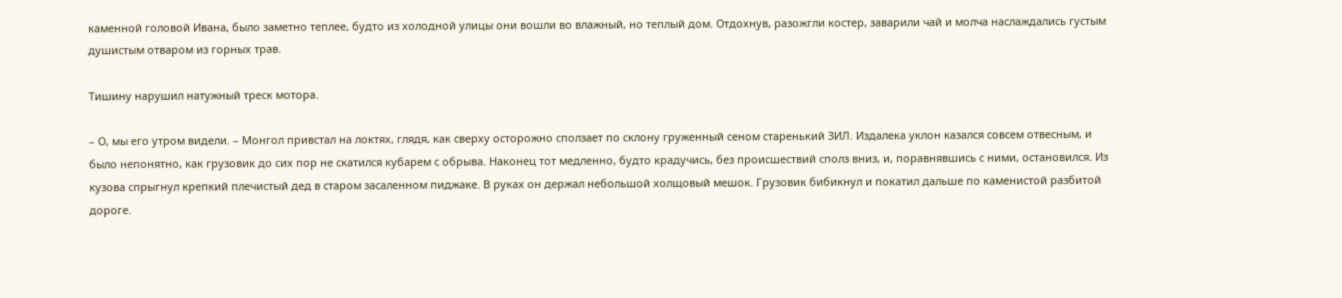каменной головой Ивана, было заметно теплее, будто из холодной улицы они вошли во влажный, но теплый дом. Отдохнув, разожгли костер, заварили чай и молча наслаждались густым душистым отваром из горных трав.

Тишину нарушил натужный треск мотора.

– О, мы его утром видели. – Монгол привстал на локтях, глядя, как сверху осторожно сползает по склону груженный сеном старенький ЗИЛ. Издалека уклон казался совсем отвесным, и было непонятно, как грузовик до сих пор не скатился кубарем с обрыва. Наконец тот медленно, будто крадучись, без происшествий сполз вниз, и, поравнявшись с ними, остановился. Из кузова спрыгнул крепкий плечистый дед в старом засаленном пиджаке. В руках он держал небольшой холщовый мешок. Грузовик бибикнул и покатил дальше по каменистой разбитой дороге.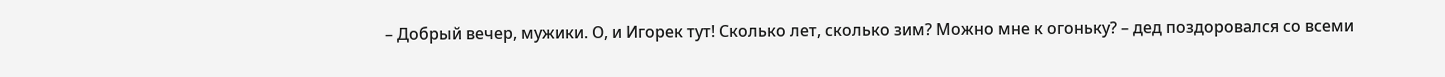– Добрый вечер, мужики. О, и Игорек тут! Сколько лет, сколько зим? Можно мне к огоньку? – дед поздоровался со всеми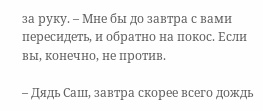за руку. – Мне бы до завтра с вами пересидеть, и обратно на покос. Если вы, конечно, не против.

– Дядь Саш, завтра скорее всего дождь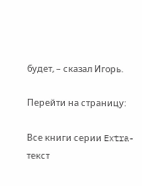будет, – сказал Игорь.

Перейти на страницу:

Все книги серии Extra-текст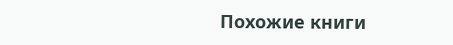Похожие книги